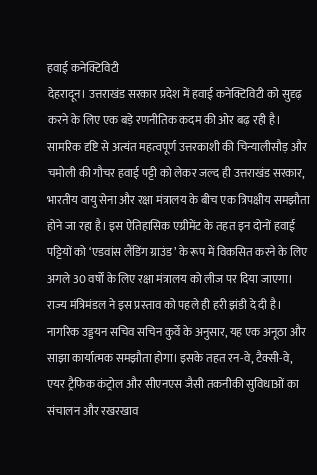हवाई कनेक्टिविटी
देहरादून। उत्तराखंड सरकार प्रदेश में हवाई कनेक्टिविटी को सुदृढ़ करने के लिए एक बड़े रणनीतिक कदम की ओर बढ़ रही है। सामरिक दृष्टि से अत्यंत महत्वपूर्ण उत्तरकाशी की चिन्यालीसौड़ और चमोली की गौचर हवाई पट्टी को लेकर जल्द ही उत्तराखंड सरकार, भारतीय वायु सेना और रक्षा मंत्रालय के बीच एक त्रिपक्षीय समझौता होने जा रहा है। इस ऐतिहासिक एग्रीमेंट के तहत इन दोनों हवाई पट्टियों को ‘एडवांस लैंडिंग ग्राउंड’ के रूप में विकसित करने के लिए अगले 30 वर्षों के लिए रक्षा मंत्रालय को लीज पर दिया जाएगा। राज्य मंत्रिमंडल ने इस प्रस्ताव को पहले ही हरी झंडी दे दी है।
नागरिक उड्डयन सचिव सचिन कुर्वे के अनुसार, यह एक अनूठा और साझा कार्यात्मक समझौता होगा। इसके तहत रन-वे, टैक्सी-वे, एयर ट्रैफिक कंट्रोल और सीएनएस जैसी तकनीकी सुविधाओं का संचालन और रखरखाव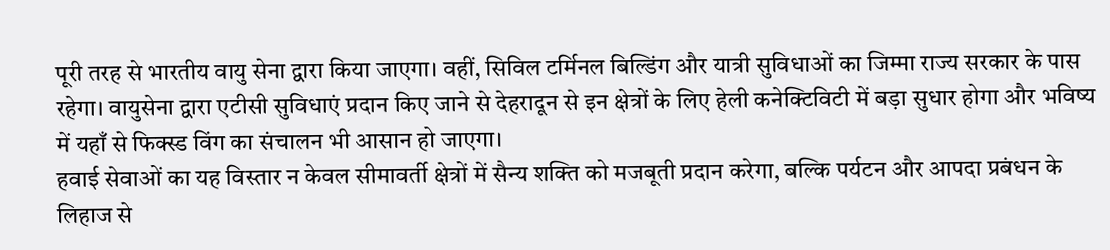पूरी तरह से भारतीय वायु सेना द्वारा किया जाएगा। वहीं, सिविल टर्मिनल बिल्डिंग और यात्री सुविधाओं का जिम्मा राज्य सरकार के पास रहेगा। वायुसेना द्वारा एटीसी सुविधाएं प्रदान किए जाने से देहरादून से इन क्षेत्रों के लिए हेली कनेक्टिविटी में बड़ा सुधार होगा और भविष्य में यहाँ से फिक्स्ड विंग का संचालन भी आसान हो जाएगा।
हवाई सेवाओं का यह विस्तार न केवल सीमावर्ती क्षेत्रों में सैन्य शक्ति को मजबूती प्रदान करेगा, बल्कि पर्यटन और आपदा प्रबंधन के लिहाज से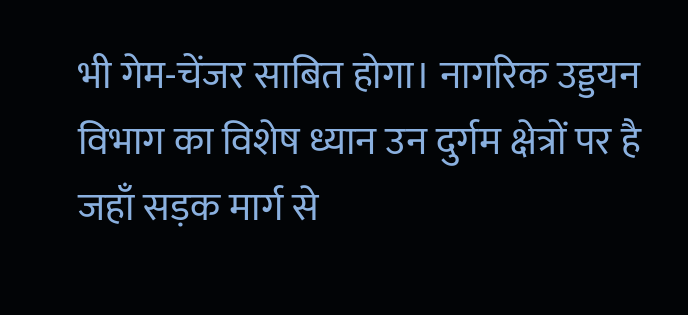भी गेम-चेंजर साबित होगा। नागरिक उड्डयन विभाग का विशेष ध्यान उन दुर्गम क्षेत्रों पर है जहाँ सड़क मार्ग से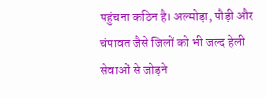पहुंचना कठिन है। अल्मोड़ा, पौड़ी और चंपावत जैसे जिलों को भी जल्द हेली सेवाओं से जोड़ने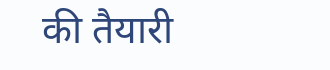की तैयारी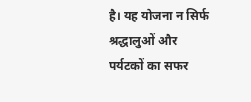है। यह योजना न सिर्फ श्रद्धालुओं और पर्यटकों का सफर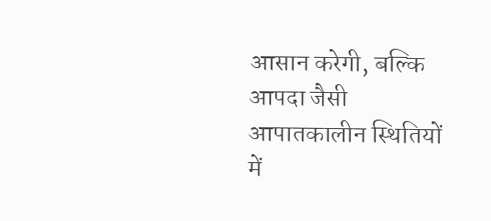आसान करेगी, बल्कि आपदा जैसी आपातकालीन स्थितियों में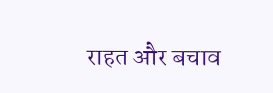राहत और बचाव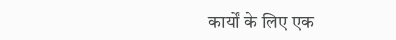कार्यों के लिए एक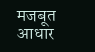मजबूत आधार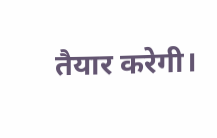तैयार करेगी।